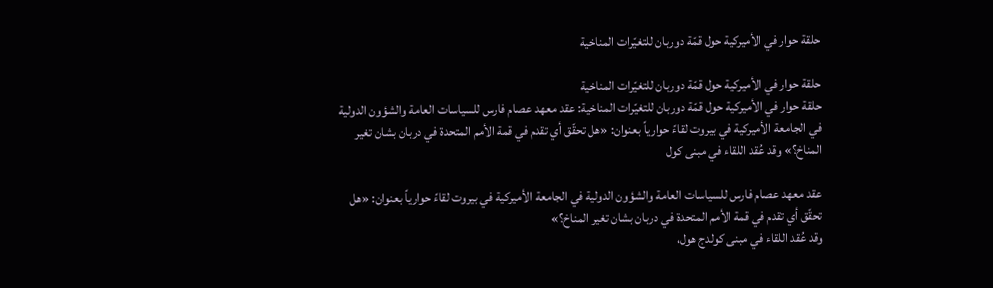حلقة حوار في الأميركية حول قمّة دوربان للتغيّرات المناخية

حلقة حوار في الأميركية حول قمّة دوربان للتغيّرات المناخية
حلقة حوار في الأميركية حول قمّة دوربان للتغيّرات المناخية: عقد معهد عصام فارس للسياسات العامة والشؤون الدولية في الجامعة الأميركية في بيروت لقاءً حوارياً بعنوان: «هل تحقّق أي تقدم في قمة الأمم المتحدة في دربان بشان تغير المناخ؟» وقد عُقد اللقاء في مبنى كول

عقد معهد عصام فارس للسياسات العامة والشؤون الدولية في الجامعة الأميركية في بيروت لقاءً حوارياً بعنوان: «هل تحقّق أي تقدم في قمة الأمم المتحدة في دربان بشان تغير المناخ؟»
وقد عُقد اللقاء في مبنى كولدج هول،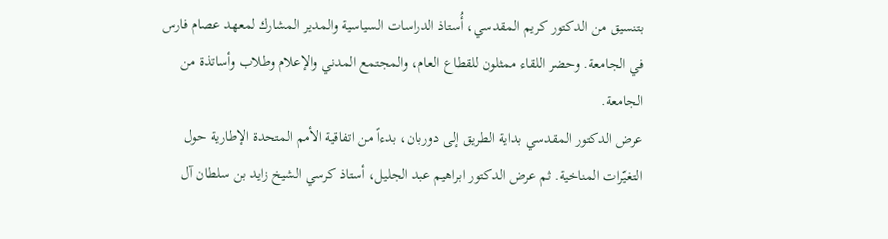بتنسيق من الدكتور كريم المقدسي، أُستاذ الدراسات السياسية والمدير المشارك لمعهد عصام فارس في الجامعة. وحضر اللقاء ممثلون للقطاع العام، والمجتمع المدني والإعلام وطلاب وأساتذة من الجامعة.
عرض الدكتور المقدسي بداية الطريق إلى دوربان، بدءاً من اتفاقية الأمم المتحدة الإطارية حول التغيّرات المناخية. ثم عرض الدكتور ابراهيم عبد الجليل، أستاذ كرسي الشيخ زايد بن سلطان آل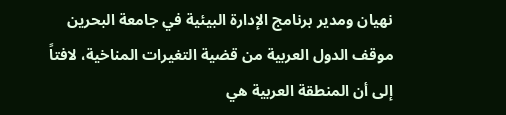نهيان ومدير برنامج الإدارة البيئية في جامعة البحرين موقف الدول العربية من قضية التغيرات المناخية، لافتاً إلى أن المنطقة العربية هي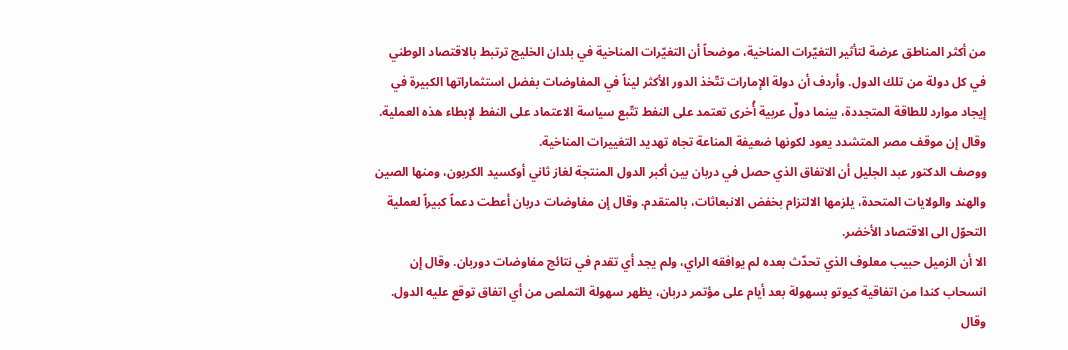من أكثر المناطق عرضة لتأثير التغيّرات المناخية، موضحاً أن التغيّرات المناخية في بلدان الخليج ترتبط بالاقتصاد الوطني في كل دولة من تلك الدول. وأردف أن دولة الإمارات تتّخذ الدور الأكثر ليناً في المفاوضات بفضل استثماراتها الكبيرة في إيجاد موارد للطاقة المتجددة، بينما دولٌ عربية أُخرى تعتمد على النفط تتّبع سياسة الاعتماد على النفط لإبطاء هذه العملية. وقال إن موقف مصر المتشدد يعود لكونها ضعيفة المناعة تجاه تهديد التغييرات المناخية.
ووصف الدكتور عبد الجليل أن الاتفاق الذي حصل في دربان بين أكبر الدول المنتجة لغاز ثاني أوكسيد الكربون، ومنها الصين والهند والولايات المتحدة، يلزمها الالتزام بخفض الانبعاثات، بالمتقدم. وقال إن مفاوضات دربان أعطت دعماً كبيراً لعملية التحوّل الى الاقتصاد الأخضر.
الا أن الزميل حبيب معلوف الذي تحدّث بعده لم يوافقه الراي، ولم يجد أي تقدم في نتائج مفاوضات دوربان. وقال إن انسحاب كندا من اتفاقية كيوتو بسهولة بعد أيام على مؤتمر دربان، يظهر سهولة التملص من أي اتفاق توقع عليه الدول. وقال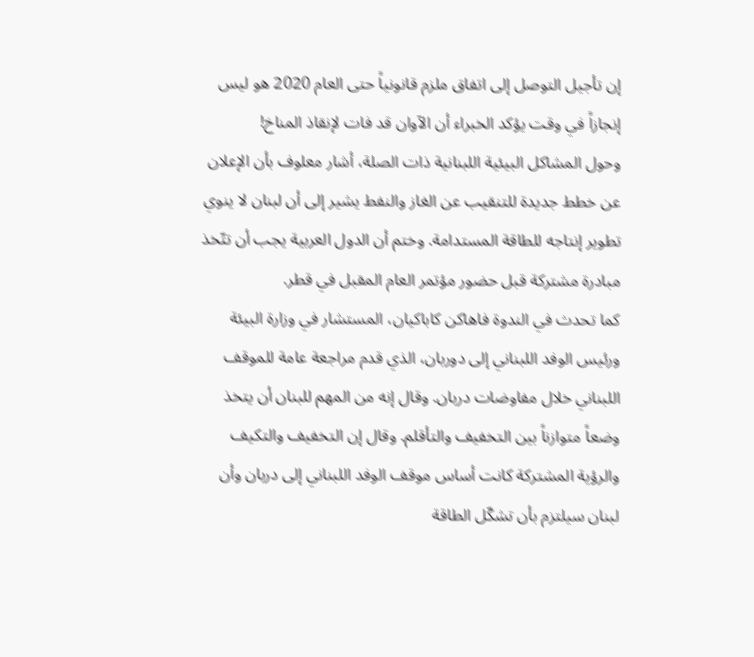إن تأجيل التوصل إلى اتفاق ملزم قانونياً حتى العام 2020 هو ليس إنجازاً في وقت يؤكد الخبراء أن الآوان قد فات لإنقاذ المناخ!
وحول المشاكل البيئية اللبنانية ذات الصلة، أشار معلوف بأن الإعلان عن خطط جديدة للتنقيب عن الغاز والنفط يشير إلى أن لبنان لا ينوي تطوير إنتاجه للطاقة المستدامة. وختم أن الدول العربية يجب أن تتّخذ مبادرة مشتركة قبل حضور مؤتمر العام المقبل في قطر.
كما تحدث في الندوة فاهاكن كاباكيان، المستشار في وزارة البيئة ورئيس الوفد اللبناني إلى دوربان، الذي قدم مراجعة عامة للموقف اللبناني خلال مفاوضات دربان. وقال إنه من المهم للبنان أن يتخذ وضعاً متوازناً بين التخفيف والتأقلم. وقال إن التخفيف والتكيف والرؤية المشتركة كانت أساس موقف الوفد اللبناني إلى دربان وأن لبنان سيلتزم بأن تشكّل الطاقة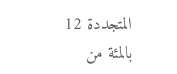المتجددة 12 بالمئة من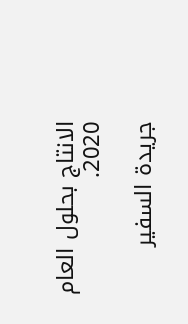الانتاج بحلول العام 2020.

جريدة السفير